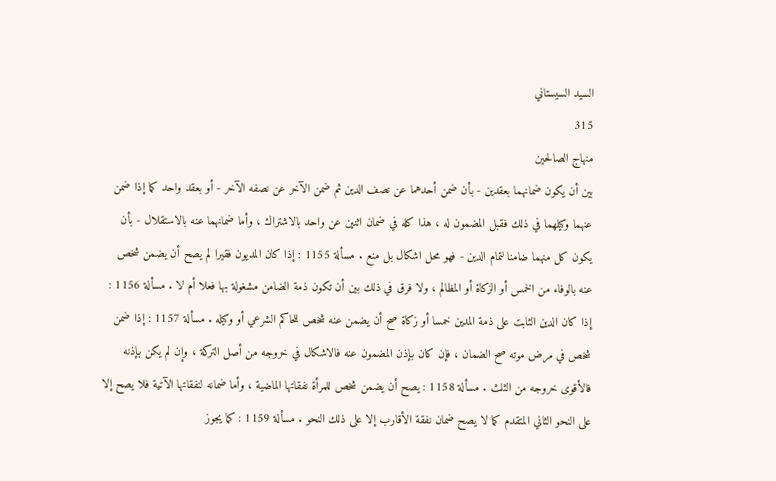السيد السيستاني
315
منهاج الصالحين
بين أن يكون ضمانهما بعقدين - بأن ضمن أحدهما عن نصف الدين ثم ضمن الآخر عن نصفه الآخر - أو بعقد واحد كما إذا ضمن عنهما وكيلهما في ذلك فقبل المضمون له ، هذا كله في ضمان اثنين عن واحد بالاشتراك ، وأما ضمانهما عنه بالاستقلال - بأن يكون كل منهما ضامنا لتمام الدين - فهو محل اشكال بل منع . مسألة 1155 : إذا كان المديون فقيرا لم يصح أن يضمن شخص عنه بالوفاء من الخمس أو الزكاة أو المظالم ، ولا فرق في ذلك بين أن تكون ذمة الضامن مشغولة بها فعلا أم لا . مسألة 1156 : إذا كان الدين الثابت على ذمة المدين خمسا أو زكاة صح أن يضمن عنه شخص للحاكم الشرعي أو وكيله . مسألة 1157 : إذا ضمن شخص في مرض موته صح الضمان ، فإن كان بإذن المضمون عنه فالاشكال في خروجه من أصل التركة ، وإن لم يكن بإذنه فالأقوى خروجه من الثلث . مسألة 1158 : يصح أن يضمن شخص للمرأة نفقاتها الماضية ، وأما ضمانه لنفقاتها الآتية فلا يصح إلا على النحو الثاني المتقدم كما لا يصح ضمان نفقة الأقارب إلا على ذلك النحو . مسألة 1159 : كما يجوز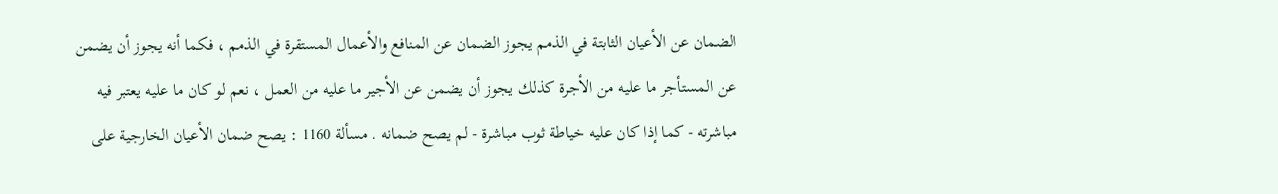الضمان عن الأعيان الثابتة في الذمم يجوز الضمان عن المنافع والأعمال المستقرة في الذمم ، فكما أنه يجوز أن يضمن عن المستأجر ما عليه من الأجرة كذلك يجوز أن يضمن عن الأجير ما عليه من العمل ، نعم لو كان ما عليه يعتبر فيه مباشرته - كما إذا كان عليه خياطة ثوب مباشرة - لم يصح ضمانه . مسألة 1160 : يصح ضمان الأعيان الخارجية على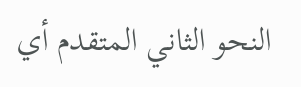النحو الثاني المتقدم أي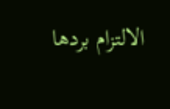الالتزام بردها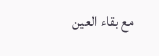مع بقاء العين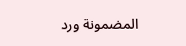المضمونة ورد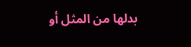بدلها من المثل أو